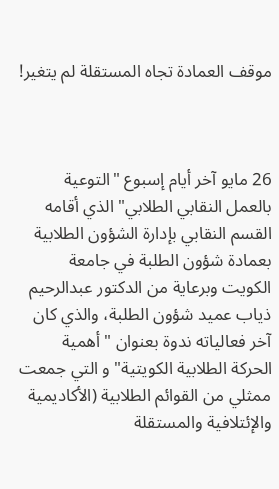موقف العمادة تجاه المستقلة لم يتغير!



26 مايو آخر أيام إسبوع "التوعية بالعمل النقابي الطلابي" الذي أقامه القسم النقابي بإدارة الشؤون الطلابية بعمادة شؤون الطلبة في جامعة الكويت وبرعاية من الدكتور عبدالرحيم ذياب عميد شؤون الطلبة، والذي كان آخر فعالياته ندوة بعنوان "أهمية الحركة الطلابية الكويتية" و التي جمعت ممثلي من القوائم الطلابية (الأكاديمية والإئتلافية والمستقلة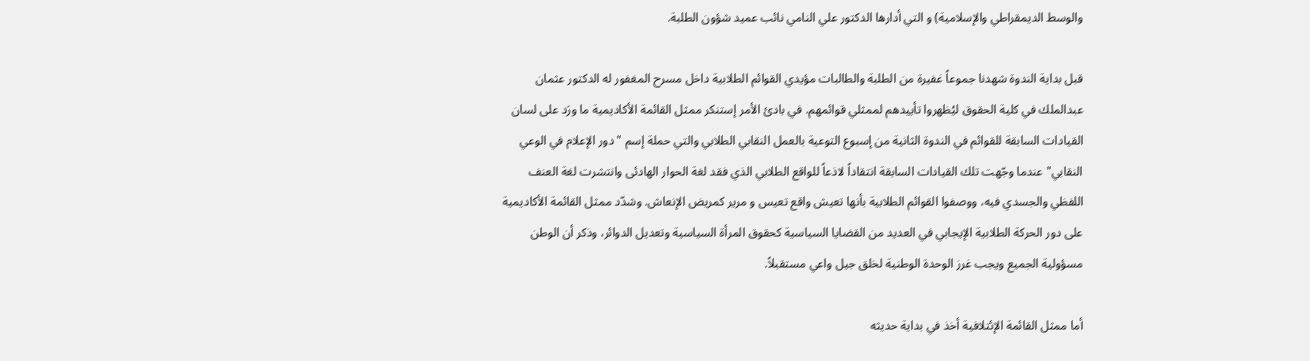والوسط الديمقراطي والإسلامية) و التي أدارها الدكتور علي النامي نائب عميد شؤون الطلبة.

قبل بداية الندوة شهدنا جموعاً غفيرة من الطلبة والطالبات مؤيدي القوائم الطلابية داخل مسرح المغفور له الدكتور عثمان عبدالملك في كلية الحقوق ليُظهروا تأييدهم لممثلي قوائمهم. في بادئ الأمر إستنكر ممثل القائمة الأكاديمية ما ورَد على لسان القيادات السابقة للقوائم في الندوة الثانية من إسبوع التوعية بالعمل النقابي الطلابي والتي حملة إسم "دور الإعلام في الوعي النقابي" عندما وجّهت تلك القيادات السابقة انتقاداً لاذعاً للواقع الطلابي الذي فقد لغة الحوار الهادئى وانتشرت لغة العنف اللفظي والجسدي فيه، ووصفوا القوائم الطلابية بأنها تعيش واقع تعيس و مرير كمريض الإنعاش. وشدّد ممثل القائمة الأكاديمية على دور الحركة الطلابية الإيجابي في العديد من القضايا السياسية كحقوق المرأة السياسية وتعديل الدوائر، وذكر أن الوطن مسؤولية الجميع ويجب غرز الوحدة الوطنية لخلق جيل واعي مستقبلاً.

أما ممثل القائمة الإئتلافية أخذ في بداية حديثه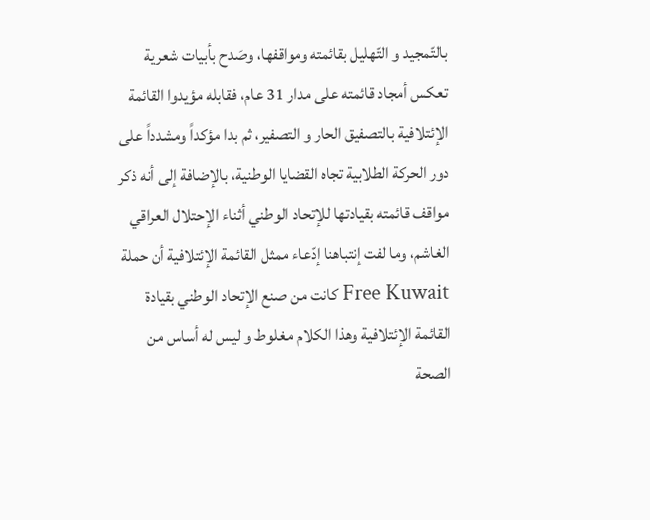بالتّمجيد و التّهليل بقائمته ومواقفها، وصَدح بأبيات شعرية تعكس أمجاد قائمته على مدار 31 عام، فقابله مؤيدوا القائمة الإئتلافية بالتصفيق الحار و التصفير، ثم بدا مؤكداً ومشدداً على دور الحركة الطلابية تجاه القضايا الوطنية، بالإضافة إلى أنه ذكر مواقف قائمته بقيادتها للإتحاد الوطني أثناء الإحتلال العراقي الغاشم، وما لفت إنتباهنا إدّعاء ممثل القائمة الإئتلافية أن حملة Free Kuwait كانت من صنع الإتحاد الوطني بقيادة القائمة الإئتلافية وهذا الكلام مغلوط و ليس له أساس من الصحة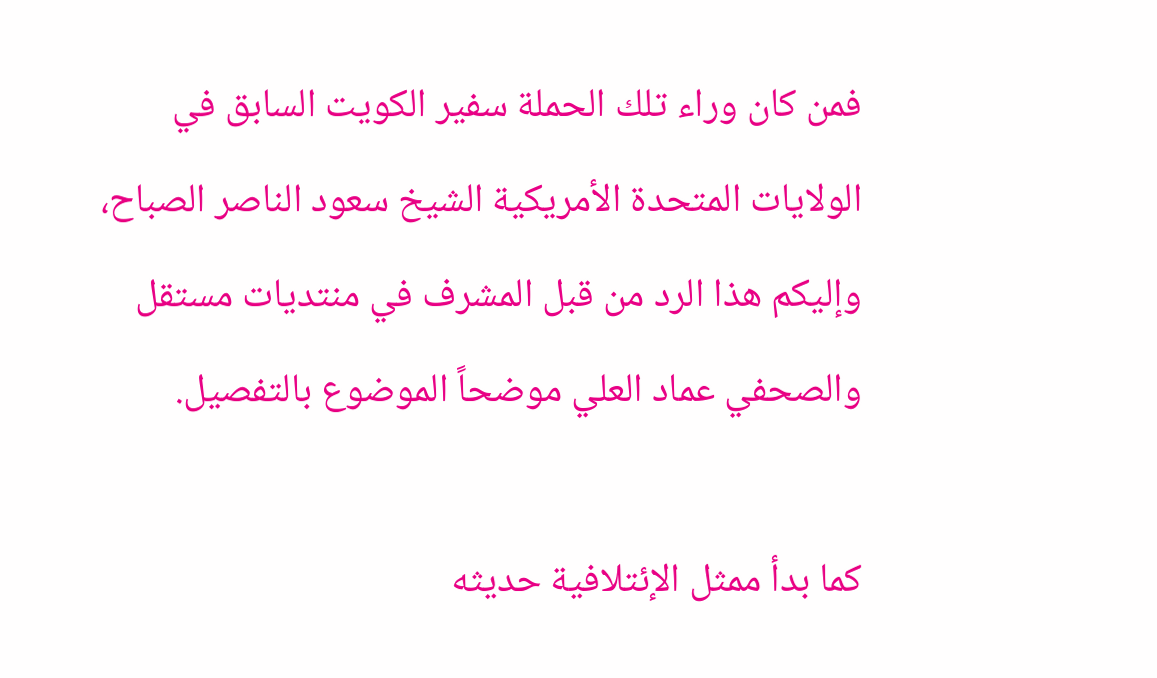فمن كان وراء تلك الحملة سفير الكويت السابق في الولايات المتحدة الأمريكية الشيخ سعود الناصر الصباح، وإليكم هذا الرد من قبل المشرف في منتديات مستقل والصحفي عماد العلي موضحاً الموضوع بالتفصيل.

كما بدأ ممثل الإئتلافية حديثه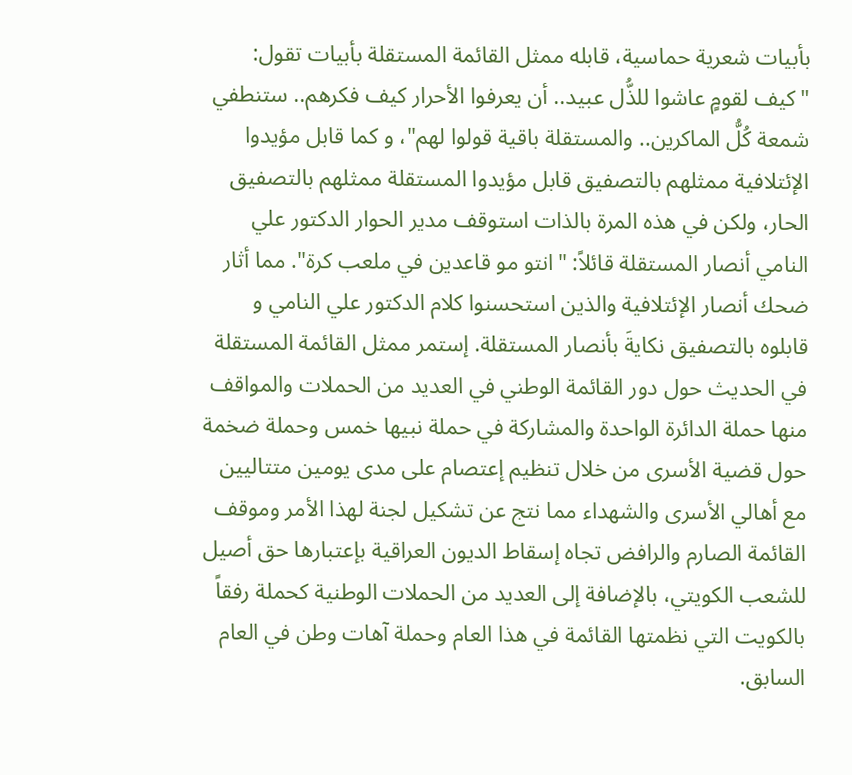بأبيات شعرية حماسية، قابله ممثل القائمة المستقلة بأبيات تقول: "كيف لقومٍ عاشوا للذُّل عبيد.. أن يعرفوا الأحرار كيف فكرهم.. ستنطفي شمعة كُلُّ الماكرين.. والمستقلة باقية قولوا لهم"، و كما قابل مؤيدوا الإئتلافية ممثلهم بالتصفيق قابل مؤيدوا المستقلة ممثلهم بالتصفيق الحار، ولكن في هذه المرة بالذات استوقف مدير الحوار الدكتور علي النامي أنصار المستقلة قائلاً: "انتو مو قاعدين في ملعب كرة". مما أثار ضحك أنصار الإئتلافية والذين استحسنوا كلام الدكتور علي النامي و قابلوه بالتصفيق نكايةَ بأنصار المستقلة. إستمر ممثل القائمة المستقلة في الحديث حول دور القائمة الوطني في العديد من الحملات والمواقف منها حملة الدائرة الواحدة والمشاركة في حملة نبيها خمس وحملة ضخمة حول قضية الأسرى من خلال تنظيم إعتصام على مدى يومين متتاليين مع أهالي الأسرى والشهداء مما نتج عن تشكيل لجنة لهذا الأمر وموقف القائمة الصارم والرافض تجاه إسقاط الديون العراقية بإعتبارها حق أصيل للشعب الكويتي، بالإضافة إلى العديد من الحملات الوطنية كحملة رفقاً بالكويت التي نظمتها القائمة في هذا العام وحملة آهات وطن في العام السابق.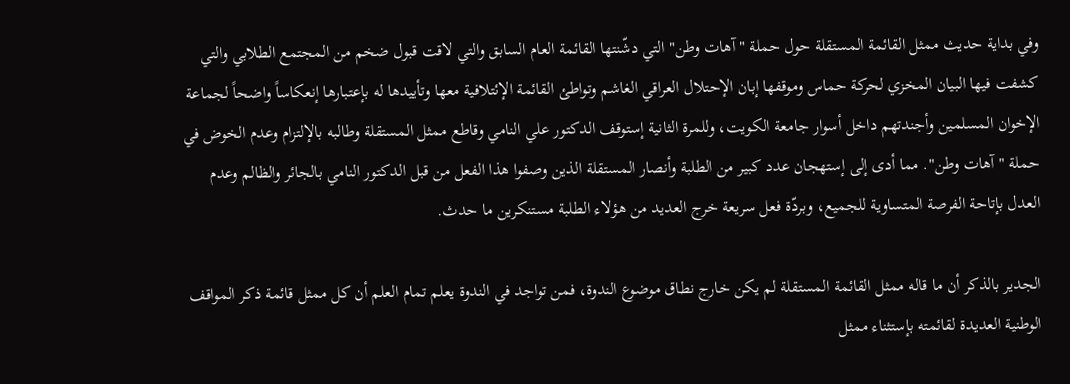وفي بداية حديث ممثل القائمة المستقلة حول حملة "آهات وطن" التي دشّنتها القائمة العام السابق والتي لاقت قبول ضخم من المجتمع الطلابي والتي كشفت فيها البيان المخزي لحركة حماس وموقفها إبان الإحتلال العراقي الغاشم وتواطئ القائمة الإئتلافية معها وتأييدها له بإعتبارها إنعكاساً واضحاً لجماعة الإخوان المسلمين وأجندتهم داخل أسوار جامعة الكويت، وللمرة الثانية إستوقف الدكتور علي النامي وقاطع ممثل المستقلة وطالبه بالإلتزام وعدم الخوض في حملة "آهات وطن". مما أدى إلى إستهجان عدد كبير من الطلبة وأنصار المستقلة الذين وصفوا هذا الفعل من قبل الدكتور النامي بالجائر والظالم وعدم العدل بإتاحة الفرصة المتساوية للجميع، وبردّة فعل سريعة خرج العديد من هؤلاء الطلبة مستنكرين ما حدث.

الجدير بالذكر أن ما قاله ممثل القائمة المستقلة لم يكن خارج نطاق موضوع الندوة، فمن تواجد في الندوة يعلم تمام العلم أن كل ممثل قائمة ذكر المواقف الوطنية العديدة لقائمته بإستثناء ممثل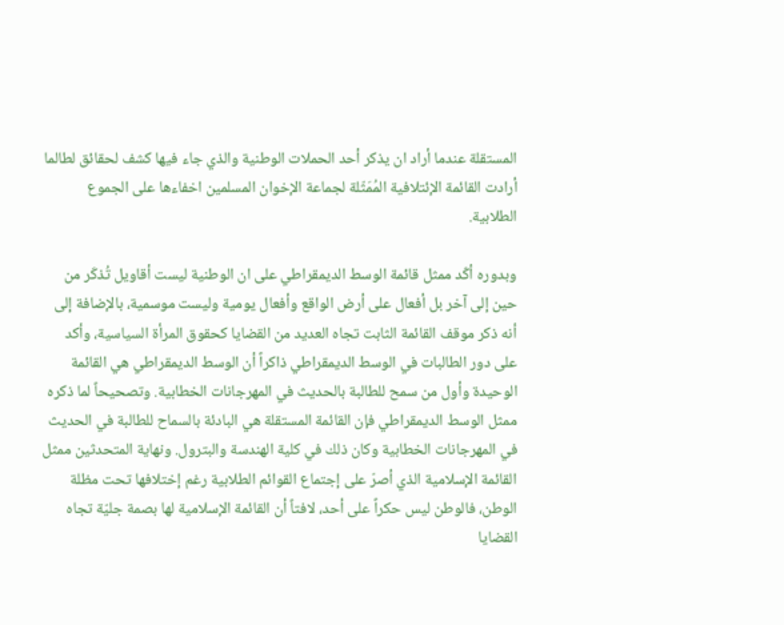المستقلة عندما أراد ان يذكر أحد الحملات الوطنية والذي جاء فيها كشف لحقائق لطالما أرادت القائمة الإئتلافية المُمَثّلة لجماعة الإخوان المسلمين اخفاءها على الجموع الطلابية.

وبدوره أكّد ممثل قائمة الوسط الديمقراطي على ان الوطنية ليست أقاويل تُذكَر من حين إلى آخر بل أفعال على أرض الواقع وأفعال يومية وليست موسمية، بالإضافة إلى أنه ذكر موقف القائمة الثابت تجاه العديد من القضايا كحقوق المرأة السياسية، وأكد على دور الطالبات في الوسط الديمقراطي ذاكراً أن الوسط الديمقراطي هي القائمة الوحيدة وأول من سمح للطالبة بالحديث في المهرجانات الخطابية. وتصحيحاً لما ذكره ممثل الوسط الديمقراطي فإن القائمة المستقلة هي البادئة بالسماح للطالبة في الحديث في المهرجانات الخطابية وكان ذلك في كلية الهندسة والبترول. ونهاية المتحدثين ممثل القائمة الإسلامية الذي أصرّ على إجتماع القوائم الطلابية رغم إختلافها تحت مظلة الوطن، فالوطن ليس حكراً على أحد، لافتاً أن القائمة الإسلامية لها بصمة جليّة تجاه القضايا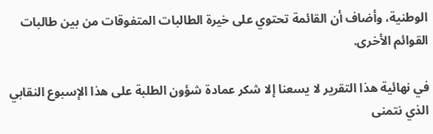الوطنية، وأضاف أن القائمة تحتوي على خيرة الطالبات المتفوقات من بين طالبات القوائم الأخرى.

في نهائية هذا التقرير لا يسعنا إلا شكر عمادة شؤون الطلبة على هذا الإسبوع النقابي الذي نتمنى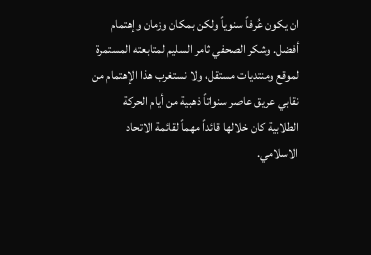ان يكون عُرفاً سنوياً ولكن بمكان وزمان وإهتمام أفضل. وشكر الصحفي ثامر السليم لمتابعته المستمرة لموقع ومنتديات مستقل، ولا نستغرب هذا الإهتمام من نقابي عريق عاصر سنواتاً ذهبية من أيام الحركة الطلابية كان خلالها قائداً مهماً لقائمة الاتحاد الاسلامي.